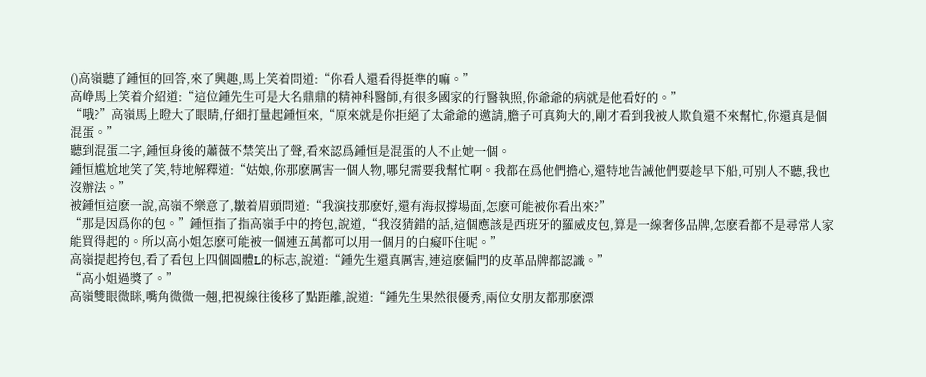()高嶺聽了鍾恒的回答,來了興趣,馬上笑着問道:“你看人還看得挺準的嘛。”
高峥馬上笑着介紹道:“這位鍾先生可是大名鼎鼎的精神科醫師,有很多國家的行醫執照,你爺爺的病就是他看好的。”
“哦?”高嶺馬上瞪大了眼睛,仔細打量起鍾恒來,“原來就是你拒絕了太爺爺的邀請,膽子可真夠大的,剛才看到我被人欺負還不來幫忙,你還真是個混蛋。”
聽到混蛋二字,鍾恒身後的蕭薇不禁笑出了聲,看來認爲鍾恒是混蛋的人不止她一個。
鍾恒尴尬地笑了笑,特地解釋道:“姑娘,你那麽厲害一個人物,哪兒需要我幫忙啊。我都在爲他們擔心,還特地告誡他們要趁早下船,可别人不聽,我也沒辦法。”
被鍾恒這麽一說,高嶺不樂意了,皺着眉頭問道:“我演技那麽好,還有海叔撐場面,怎麽可能被你看出來?”
“那是因爲你的包。”鍾恒指了指高嶺手中的挎包,說道,“我沒猜錯的話,這個應該是西班牙的羅威皮包,算是一線奢侈品牌,怎麽看都不是尋常人家能買得起的。所以高小姐怎麽可能被一個連五萬都可以用一個月的白癡吓住呢。”
高嶺提起挎包,看了看包上四個圓體L的标志,說道:“鍾先生還真厲害,連這麽偏門的皮革品牌都認識。”
“高小姐過獎了。”
高嶺雙眼微眯,嘴角微微一翹,把視線往後移了點距離,說道:“鍾先生果然很優秀,兩位女朋友都那麽漂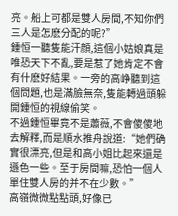亮。船上可都是雙人房間,不知你們三人是怎麽分配的呢?”
鍾恒一聽隻能汗顔,這個小姑娘真是唯恐天下不亂,要是惹了她肯定不會有什麽好結果。一旁的高峥聽到這個問題,也是滿臉無奈,隻能轉過頭躲開鍾恒的視線偷笑。
不過鍾恒畢竟不是蕭薇,不會傻傻地去解釋,而是順水推舟說道:“她們确實很漂亮,但是和高小姐比起來還是遜色一些。至于房間嘛,恐怕一個人單住雙人房的并不在少數。”
高嶺微微點點頭,好像已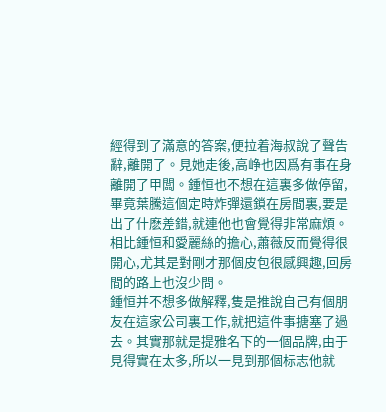經得到了滿意的答案,便拉着海叔說了聲告辭,離開了。見她走後,高峥也因爲有事在身離開了甲闆。鍾恒也不想在這裏多做停留,畢竟葉騰這個定時炸彈還鎖在房間裏,要是出了什麽差錯,就連他也會覺得非常麻煩。
相比鍾恒和愛麗絲的擔心,蕭薇反而覺得很開心,尤其是對剛才那個皮包很感興趣,回房間的路上也沒少問。
鍾恒并不想多做解釋,隻是推說自己有個朋友在這家公司裏工作,就把這件事搪塞了過去。其實那就是提雅名下的一個品牌,由于見得實在太多,所以一見到那個标志他就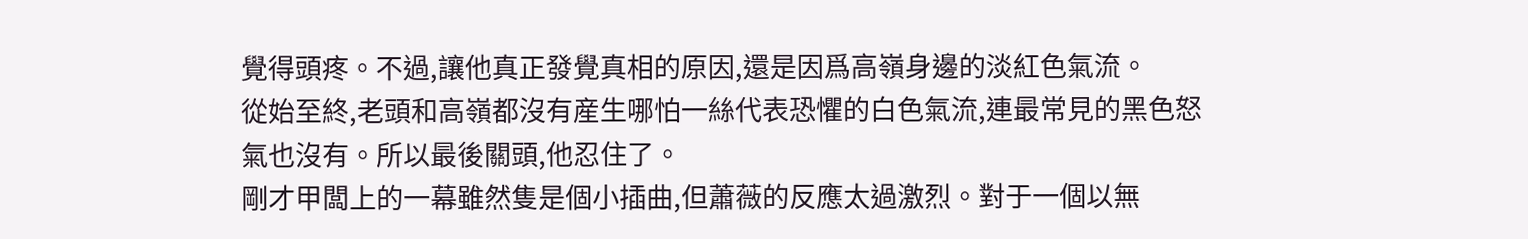覺得頭疼。不過,讓他真正發覺真相的原因,還是因爲高嶺身邊的淡紅色氣流。
從始至終,老頭和高嶺都沒有産生哪怕一絲代表恐懼的白色氣流,連最常見的黑色怒氣也沒有。所以最後關頭,他忍住了。
剛才甲闆上的一幕雖然隻是個小插曲,但蕭薇的反應太過激烈。對于一個以無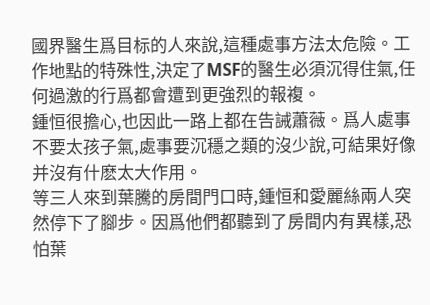國界醫生爲目标的人來說,這種處事方法太危險。工作地點的特殊性,決定了MSF的醫生必須沉得住氣,任何過激的行爲都會遭到更強烈的報複。
鍾恒很擔心,也因此一路上都在告誡蕭薇。爲人處事不要太孩子氣,處事要沉穩之類的沒少說,可結果好像并沒有什麽太大作用。
等三人來到葉騰的房間門口時,鍾恒和愛麗絲兩人突然停下了腳步。因爲他們都聽到了房間内有異樣,恐怕葉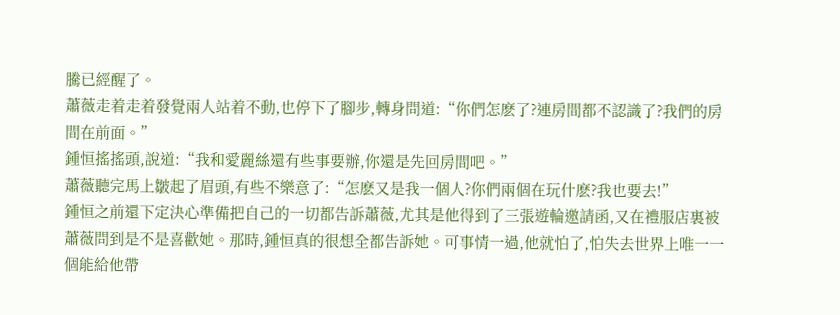騰已經醒了。
蕭薇走着走着發覺兩人站着不動,也停下了腳步,轉身問道:“你們怎麽了?連房間都不認識了?我們的房間在前面。”
鍾恒搖搖頭,說道:“我和愛麗絲還有些事要辦,你還是先回房間吧。”
蕭薇聽完馬上皺起了眉頭,有些不樂意了:“怎麽又是我一個人?你們兩個在玩什麽?我也要去!”
鍾恒之前還下定決心準備把自己的一切都告訴蕭薇,尤其是他得到了三張遊輪邀請函,又在禮服店裏被蕭薇問到是不是喜歡她。那時,鍾恒真的很想全都告訴她。可事情一過,他就怕了,怕失去世界上唯一一個能給他帶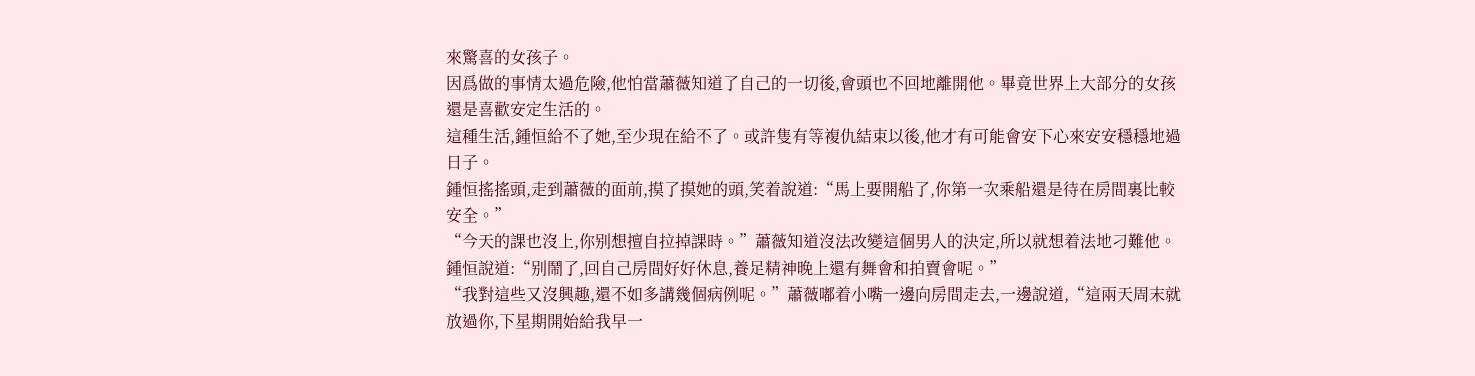來驚喜的女孩子。
因爲做的事情太過危險,他怕當蕭薇知道了自己的一切後,會頭也不回地離開他。畢竟世界上大部分的女孩還是喜歡安定生活的。
這種生活,鍾恒給不了她,至少現在給不了。或許隻有等複仇結束以後,他才有可能會安下心來安安穩穩地過日子。
鍾恒搖搖頭,走到蕭薇的面前,摸了摸她的頭,笑着說道:“馬上要開船了,你第一次乘船還是待在房間裏比較安全。”
“今天的課也沒上,你别想擅自拉掉課時。”蕭薇知道沒法改變這個男人的決定,所以就想着法地刁難他。
鍾恒說道:“别鬧了,回自己房間好好休息,養足精神晚上還有舞會和拍賣會呢。”
“我對這些又沒興趣,還不如多講幾個病例呢。”蕭薇嘟着小嘴一邊向房間走去,一邊說道,“這兩天周末就放過你,下星期開始給我早一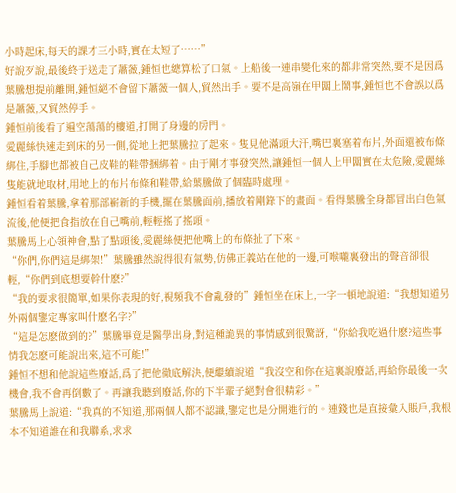小時起床,每天的課才三小時,實在太短了……”
好說歹說,最後終于送走了蕭薇,鍾恒也總算松了口氣。上船後一連串變化來的都非常突然,要不是因爲葉騰想提前離開,鍾恒絕不會留下蕭薇一個人,貿然出手。要不是高嶺在甲闆上鬧事,鍾恒也不會誤以爲是蕭薇,又貿然停手。
鍾恒前後看了遍空蕩蕩的樓道,打開了身邊的房門。
愛麗絲快速走到床的另一側,從地上把葉騰拉了起來。隻見他滿頭大汗,嘴巴裏塞着布片,外面還被布條綁住,手腳也都被自己皮鞋的鞋帶捆綁着。由于剛才事發突然,讓鍾恒一個人上甲闆實在太危險,愛麗絲隻能就地取材,用地上的布片布條和鞋帶,給葉騰做了個臨時處理。
鍾恒看着葉騰,拿着那部嶄新的手機,擺在葉騰面前,播放着剛錄下的畫面。看得葉騰全身都冒出白色氣流後,他便把食指放在自己嘴前,輕輕搖了搖頭。
葉騰馬上心領神會,點了點頭後,愛麗絲便把他嘴上的布條扯了下來。
“你們,你們這是綁架!”葉騰雖然說得很有氣勢,仿佛正義站在他的一邊,可喉嚨裏發出的聲音卻很輕,“你們到底想要幹什麽?”
“我的要求很簡單,如果你表現的好,視頻我不會亂發的”鍾恒坐在床上,一字一頓地說道:“我想知道另外兩個鑒定專家叫什麽名字?”
“這是怎麽做到的?”葉騰畢竟是醫學出身,對這種詭異的事情感到很驚訝,“你給我吃過什麽?這些事情我怎麽可能說出來,這不可能!”
鍾恒不想和他說這些廢話,爲了把他徹底解決,便繼續說道“我沒空和你在這裏說廢話,再給你最後一次機會,我不會再倒數了。再讓我聽到廢話,你的下半輩子絕對會很精彩。”
葉騰馬上說道:“我真的不知道,那兩個人都不認識,鑒定也是分開進行的。連錢也是直接彙入賬戶,我根本不知道誰在和我聯系,求求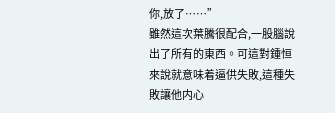你,放了……”
雖然這次葉騰很配合,一股腦說出了所有的東西。可這對鍾恒來說就意味着逼供失敗,這種失敗讓他内心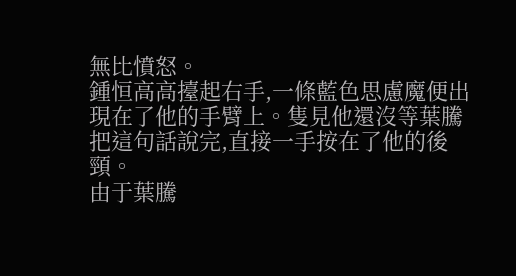無比憤怒。
鍾恒高高擡起右手,一條藍色思慮魔便出現在了他的手臂上。隻見他還沒等葉騰把這句話說完,直接一手按在了他的後頸。
由于葉騰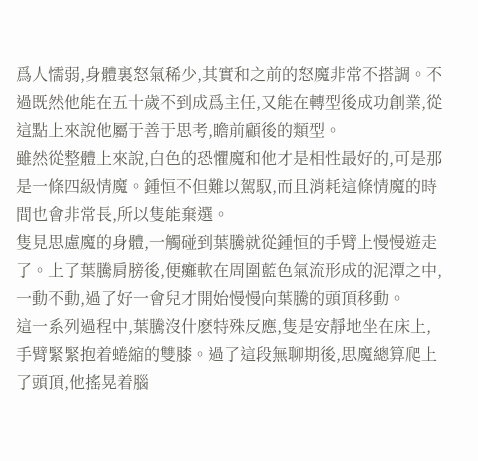爲人懦弱,身體裏怒氣稀少,其實和之前的怒魔非常不搭調。不過既然他能在五十歲不到成爲主任,又能在轉型後成功創業,從這點上來說他屬于善于思考,瞻前顧後的類型。
雖然從整體上來說,白色的恐懼魔和他才是相性最好的,可是那是一條四級情魔。鍾恒不但難以駕馭,而且消耗這條情魔的時間也會非常長,所以隻能棄選。
隻見思慮魔的身體,一觸碰到葉騰就從鍾恒的手臂上慢慢遊走了。上了葉騰肩膀後,便癱軟在周圍藍色氣流形成的泥潭之中,一動不動,過了好一會兒才開始慢慢向葉騰的頭頂移動。
這一系列過程中,葉騰沒什麽特殊反應,隻是安靜地坐在床上,手臂緊緊抱着蜷縮的雙膝。過了這段無聊期後,思魔總算爬上了頭頂,他搖晃着腦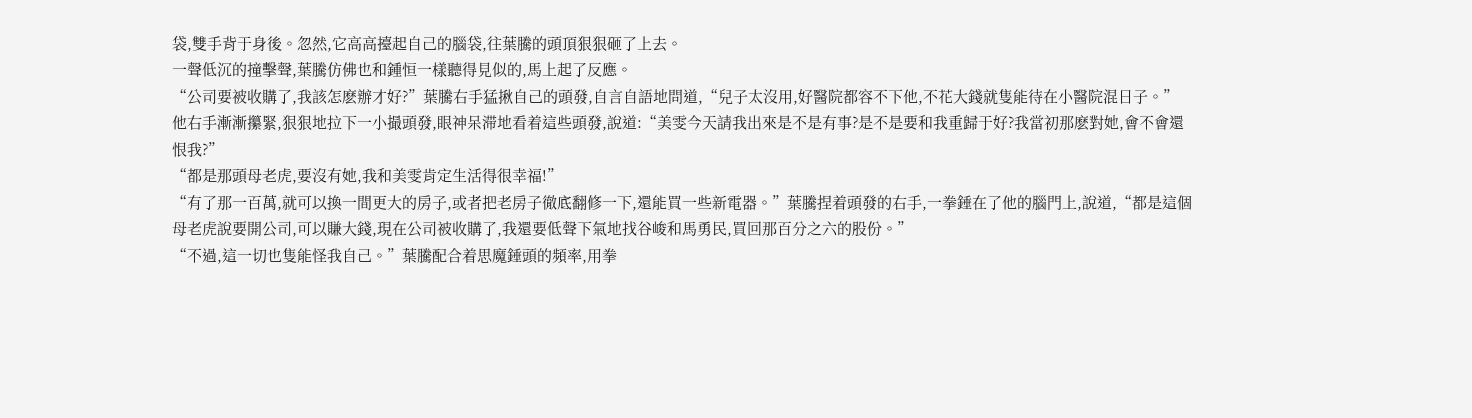袋,雙手背于身後。忽然,它高高擡起自己的腦袋,往葉騰的頭頂狠狠砸了上去。
一聲低沉的撞擊聲,葉騰仿佛也和鍾恒一樣聽得見似的,馬上起了反應。
“公司要被收購了,我該怎麽辦才好?”葉騰右手猛揪自己的頭發,自言自語地問道,“兒子太沒用,好醫院都容不下他,不花大錢就隻能待在小醫院混日子。”
他右手漸漸攥緊,狠狠地拉下一小撮頭發,眼神呆滞地看着這些頭發,說道:“美雯今天請我出來是不是有事?是不是要和我重歸于好?我當初那麽對她,會不會還恨我?”
“都是那頭母老虎,要沒有她,我和美雯肯定生活得很幸福!”
“有了那一百萬,就可以換一間更大的房子,或者把老房子徹底翻修一下,還能買一些新電器。”葉騰捏着頭發的右手,一拳錘在了他的腦門上,說道,“都是這個母老虎說要開公司,可以賺大錢,現在公司被收購了,我還要低聲下氣地找谷峻和馬勇民,買回那百分之六的股份。”
“不過,這一切也隻能怪我自己。”葉騰配合着思魔錘頭的頻率,用拳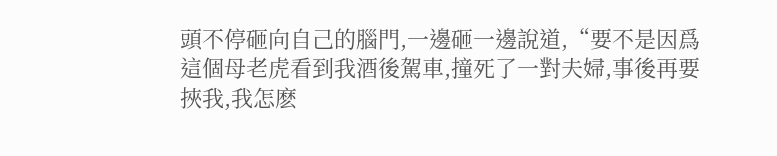頭不停砸向自己的腦門,一邊砸一邊說道,“要不是因爲這個母老虎看到我酒後駕車,撞死了一對夫婦,事後再要挾我,我怎麽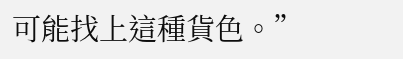可能找上這種貨色。”